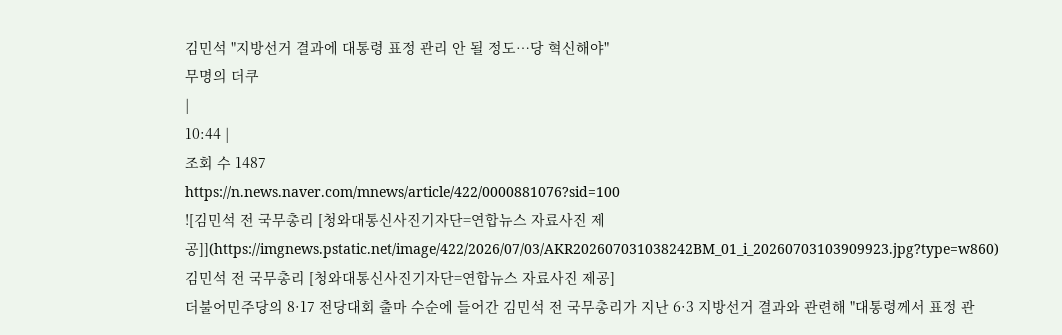김민석 "지방선거 결과에 대통령 표정 관리 안 될 정도…당 혁신해야"
무명의 더쿠
|
10:44 |
조회 수 1487
https://n.news.naver.com/mnews/article/422/0000881076?sid=100
![김민석 전 국무총리 [청와대통신사진기자단=연합뉴스 자료사진 제공]](https://imgnews.pstatic.net/image/422/2026/07/03/AKR202607031038242BM_01_i_20260703103909923.jpg?type=w860)
김민석 전 국무총리 [청와대통신사진기자단=연합뉴스 자료사진 제공]
더불어민주당의 8·17 전당대회 출마 수순에 들어간 김민석 전 국무총리가 지난 6·3 지방선거 결과와 관련해 "대통령께서 표정 관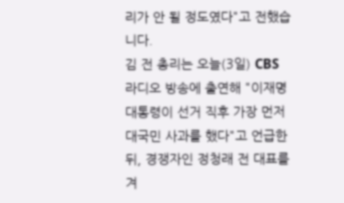리가 안 될 정도였다"고 전했습니다.
김 전 총리는 오늘(3일) CBS 라디오 방송에 출연해 "이재명 대통령이 선거 직후 가장 먼저 대국민 사과를 했다"고 언급한 뒤, 경쟁자인 정청래 전 대표를 겨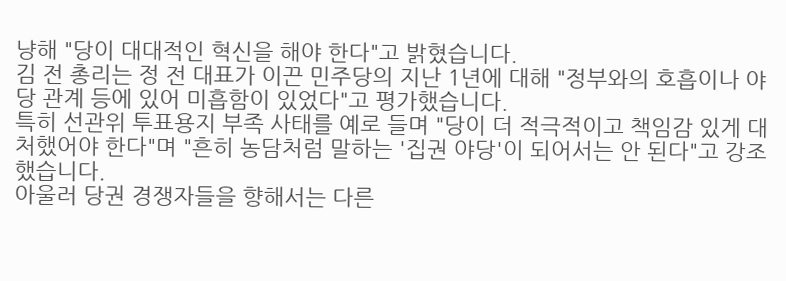냥해 "당이 대대적인 혁신을 해야 한다"고 밝혔습니다.
김 전 총리는 정 전 대표가 이끈 민주당의 지난 1년에 대해 "정부와의 호흡이나 야당 관계 등에 있어 미흡함이 있었다"고 평가했습니다.
특히 선관위 투표용지 부족 사태를 예로 들며 "당이 더 적극적이고 책임감 있게 대처했어야 한다"며 "흔히 농담처럼 말하는 '집권 야당'이 되어서는 안 된다"고 강조했습니다.
아울러 당권 경쟁자들을 향해서는 다른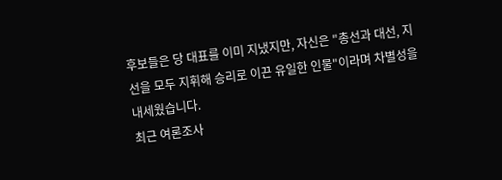후보들은 당 대표를 이미 지냈지만, 자신은 "총선과 대선, 지선을 모두 지휘해 승리로 이끈 유일한 인물"이라며 차별성을 내세웠습니다.
최근 여론조사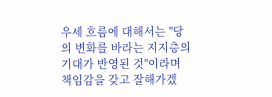우세 흐름에 대해서는 "당의 변화를 바라는 지지층의 기대가 반영된 것"이라며 책임감을 갖고 잘해가겠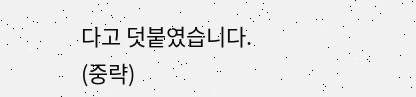다고 덧붙였습니다.
(중략)